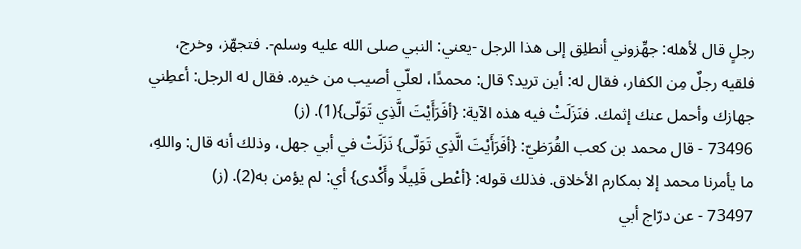رجلٍ قال لأهله: جهِّزوني أنطلِق إلى هذا الرجل -يعني: النبي صلى الله عليه وسلم-. فتجهّز، وخرج، فلقيه رجلٌ مِن الكفار، فقال له: أين تريد؟ قال: محمدًا، لعلّي أصيب من خيره. فقال له الرجل: أعطِني جهازك وأحمل عنك إثمك. فنَزَلَتْ فيه هذه الآية: {أفَرَأَيْتَ الَّذِي تَوَلّى}(1). (ز)
73496 - قال محمد بن كعب القُرَظيّ: {أفَرَأَيْتَ الَّذِي تَوَلّى} نَزَلَتْ في أبي جهل، وذلك أنه قال: واللهِ، ما يأمرنا محمد إلا بمكارم الأخلاق. فذلك قوله: {أعْطى قَلِيلًا وأَكْدى} أي: لم يؤمن به(2). (ز)
73497 - عن درّاج أبي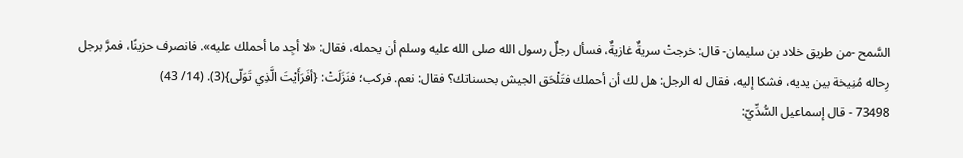السَّمح -من طريق خلاد بن سليمان- قال: خرجتْ سريةٌ غازيةٌ، فسأل رجلٌ رسول الله صلى الله عليه وسلم أن يحمله، فقال: «لا أجِد ما أحملك عليه». فانصرف حزينًا، فمرَّ برجل رِحاله مُنِيخة بين يديه، فشكا إليه، فقال له الرجل: هل لك أن أحملك فتَلْحَق الجيش بحسناتك؟ فقال: نعم. فركب؛ فنَزَلَتْ: {أفَرَأَيْتَ الَّذِي تَوَلّى}(3). (14/ 43)
73498 - قال إسماعيل السُّدِّيّ: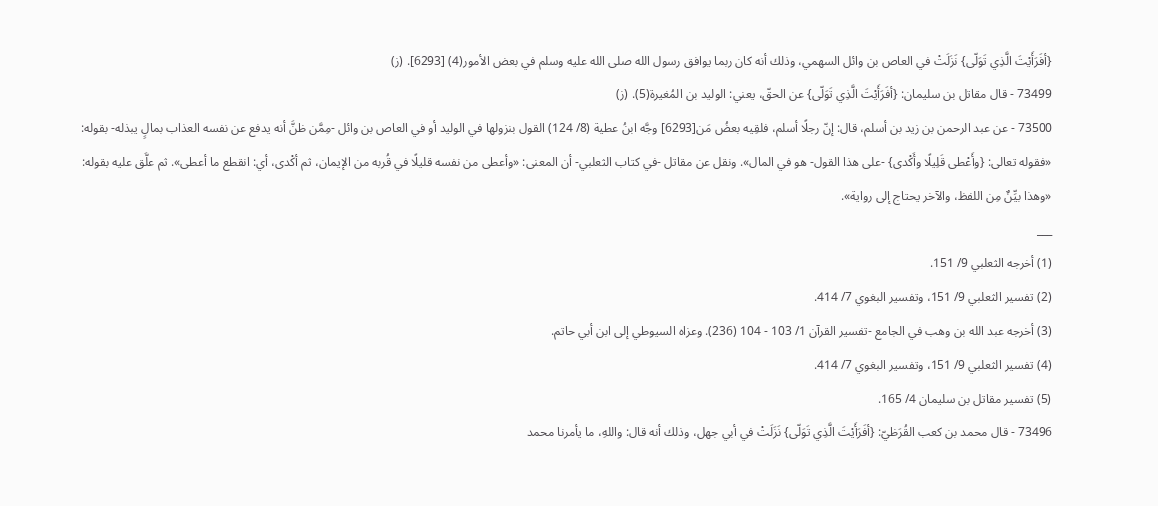{أفَرَأَيْتَ الَّذِي تَوَلّى} نَزَلَتْ في العاص بن وائل السهمي، وذلك أنه كان ربما يوافق رسول الله صلى الله عليه وسلم في بعض الأمور(4) [6293]. (ز)
73499 - قال مقاتل بن سليمان: {أفَرَأَيْتَ الَّذِي تَوَلّى} عن الحقّ، يعني: الوليد بن المُغيرة(5). (ز)
73500 - عن عبد الرحمن بن زيد بن أسلم، قال: إنّ رجلًا أسلم، فلقِيه بعضُ مَن[6293] وجَّه ابنُ عطية (8/ 124) القول بنزولها في الوليد أو في العاص بن وائل -مِمَّن ظنَّ أنه يدفع عن نفسه العذاب بمالٍ يبذله- بقوله: «فقوله تعالى: {وأَعْطى قَلِيلًا وأَكْدى} -على هذا القول- هو في المال». ونقل عن مقاتل -في كتاب الثعلبي- أن المعنى: «وأعطى من نفسه قليلًا في قُربه من الإيمان، ثم أكْدى، أي: انقطع ما أعطى». ثم علَّق عليه بقوله: «وهذا بيِّنٌ مِن اللفظ، والآخر يحتاج إلى رواية».
___
(1) أخرجه الثعلبي 9/ 151.
(2) تفسير الثعلبي 9/ 151، وتفسير البغوي 7/ 414.
(3) أخرجه عبد الله بن وهب في الجامع -تفسير القرآن 1/ 103 - 104 (236). وعزاه السيوطي إلى ابن أبي حاتم.
(4) تفسير الثعلبي 9/ 151، وتفسير البغوي 7/ 414.
(5) تفسير مقاتل بن سليمان 4/ 165.
73496 - قال محمد بن كعب القُرَظيّ: {أفَرَأَيْتَ الَّذِي تَوَلّى} نَزَلَتْ في أبي جهل، وذلك أنه قال: واللهِ، ما يأمرنا محمد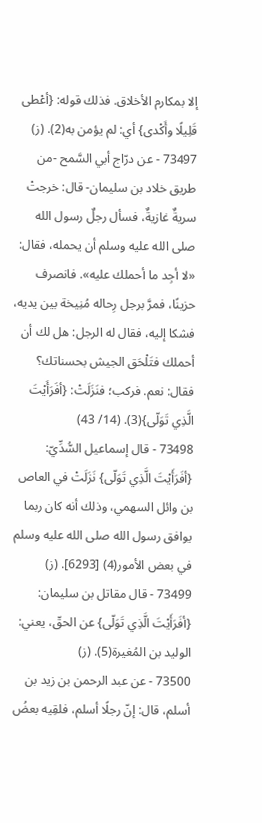إلا بمكارم الأخلاق. فذلك قوله: {أعْطى قَلِيلًا وأَكْدى} أي: لم يؤمن به(2). (ز)
73497 - عن درّاج أبي السَّمح -من طريق خلاد بن سليمان- قال: خرجتْ سريةٌ غازيةٌ، فسأل رجلٌ رسول الله صلى الله عليه وسلم أن يحمله، فقال: «لا أجِد ما أحملك عليه». فانصرف حزينًا، فمرَّ برجل رِحاله مُنِيخة بين يديه، فشكا إليه، فقال له الرجل: هل لك أن أحملك فتَلْحَق الجيش بحسناتك؟ فقال: نعم. فركب؛ فنَزَلَتْ: {أفَرَأَيْتَ الَّذِي تَوَلّى}(3). (14/ 43)
73498 - قال إسماعيل السُّدِّيّ: {أفَرَأَيْتَ الَّذِي تَوَلّى} نَزَلَتْ في العاص بن وائل السهمي، وذلك أنه كان ربما يوافق رسول الله صلى الله عليه وسلم في بعض الأمور(4) [6293]. (ز)
73499 - قال مقاتل بن سليمان: {أفَرَأَيْتَ الَّذِي تَوَلّى} عن الحقّ، يعني: الوليد بن المُغيرة(5). (ز)
73500 - عن عبد الرحمن بن زيد بن أسلم، قال: إنّ رجلًا أسلم، فلقِيه بعضُ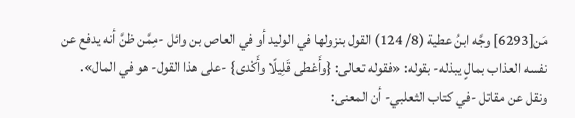مَن[6293] وجَّه ابنُ عطية (8/ 124) القول بنزولها في الوليد أو في العاص بن وائل -مِمَّن ظنَّ أنه يدفع عن نفسه العذاب بمالٍ يبذله- بقوله: «فقوله تعالى: {وأَعْطى قَلِيلًا وأَكْدى} -على هذا القول- هو في المال». ونقل عن مقاتل -في كتاب الثعلبي- أن المعنى: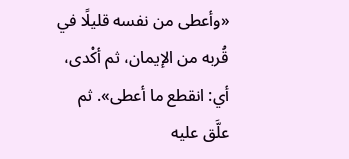«وأعطى من نفسه قليلًا في قُربه من الإيمان، ثم أكْدى، أي: انقطع ما أعطى». ثم علَّق عليه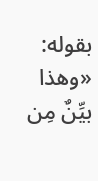بقوله: «وهذا بيِّنٌ مِن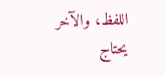اللفظ، والآخر يحتاج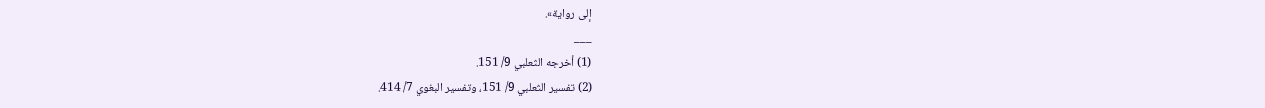إلى رواية».
___
(1) أخرجه الثعلبي 9/ 151.
(2) تفسير الثعلبي 9/ 151، وتفسير البغوي 7/ 414.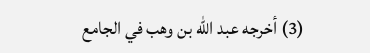(3) أخرجه عبد الله بن وهب في الجامع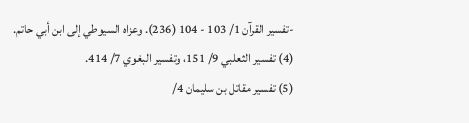-تفسير القرآن 1/ 103 - 104 (236). وعزاه السيوطي إلى ابن أبي حاتم.
(4) تفسير الثعلبي 9/ 151، وتفسير البغوي 7/ 414.
(5) تفسير مقاتل بن سليمان 4/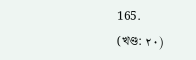165.
(খণ্ড: ٢٠)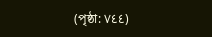(পৃষ্ঠা: ٧٤٤)